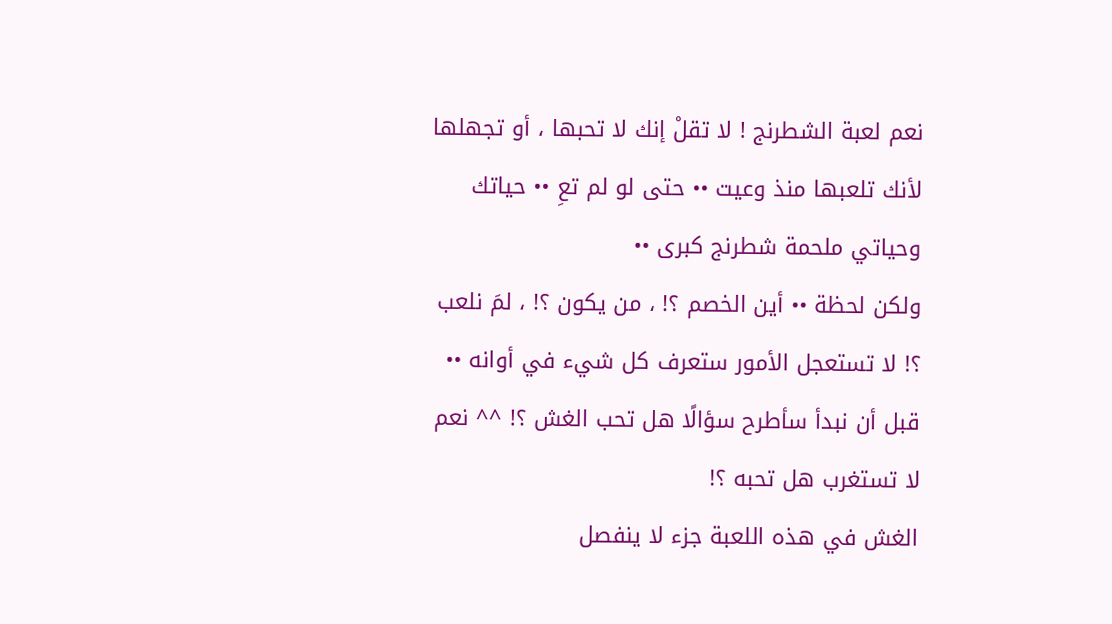نعم لعبة الشطرنج ! لا تقلْ إنك لا تحبها ، أو تجهلها لأنك تلعبها منذ وعيت •• حتى لو لم تعِ •• حياتك وحياتي ملحمة شطرنج كبرى ••
ولكن لحظة •• أين الخصم ؟! ، من يكون ؟! ، لمَ نلعب ؟! لا تستعجل الأمور ستعرف كل شيء في أوانه •• قبل أن نبدأ سأطرح سؤالًا هل تحب الغش ؟! ^^ نعم لا تستغرب هل تحبه ؟!
الغش في هذه اللعبة جزء لا ينفصل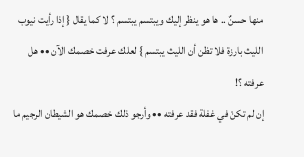منها حسنٌ .. ها هو ينظر إليك ويبتسم يبتسم ؟ لا كما يقال { إذا رأيت نيوب الليث بارزة فلا تظن أن الليث يبتسم } لعلك عرفت خصمك الآن •• هل عرفته ؟!
إن لم تكنْ في غفلة فقد عرفته •• وأرجو ذلك خصمك هو الشيطان الرجيم ما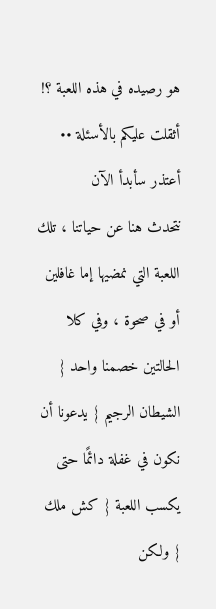هو رصيده في هذه اللعبة ؟! أثقلت عليكم بالأسئلة •• أعتذر سأبدأ الآن
نتحدث هنا عن حياتنا ، تلك اللعبة التي نمضيها إما غافلين أو في صحوة ، وفي كلا الحالتين خصمنا واحد { الشيطان الرجيم } يدعونا أن نكون في غفلة دائمًا حتى يكسب اللعبة { كش ملك } ولكن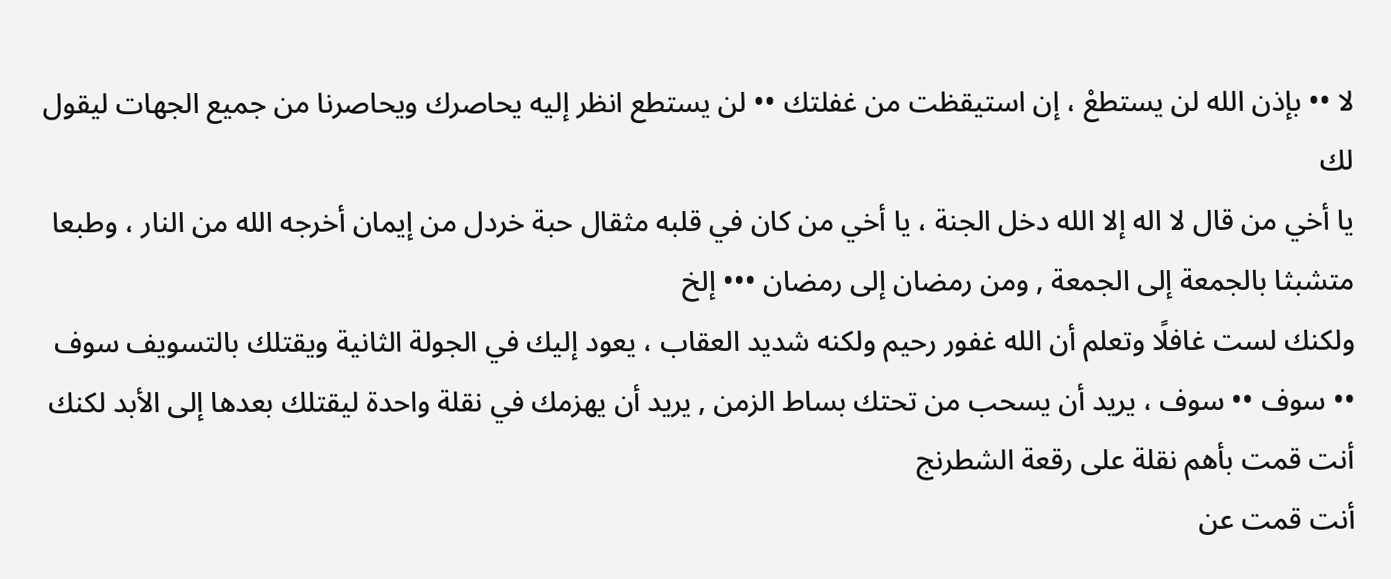لا •• بإذن الله لن يستطعْ ، إن استيقظت من غفلتك •• لن يستطع انظر إليه يحاصرك ويحاصرنا من جميع الجهات ليقول لك
يا أخي من قال لا اله إلا الله دخل الجنة ، يا أخي من كان في قلبه مثقال حبة خردل من إيمان أخرجه الله من النار ، وطبعا متشبثا بالجمعة إلى الجمعة , ومن رمضان إلى رمضان ••• إلخ
ولكنك لست غافلًا وتعلم أن الله غفور رحيم ولكنه شديد العقاب ، يعود إليك في الجولة الثانية ويقتلك بالتسويف سوف •• سوف •• سوف ، يريد أن يسحب من تحتك بساط الزمن , يريد أن يهزمك في نقلة واحدة ليقتلك بعدها إلى الأبد لكنك أنت قمت بأهم نقلة على رقعة الشطرنج
أنت قمت عن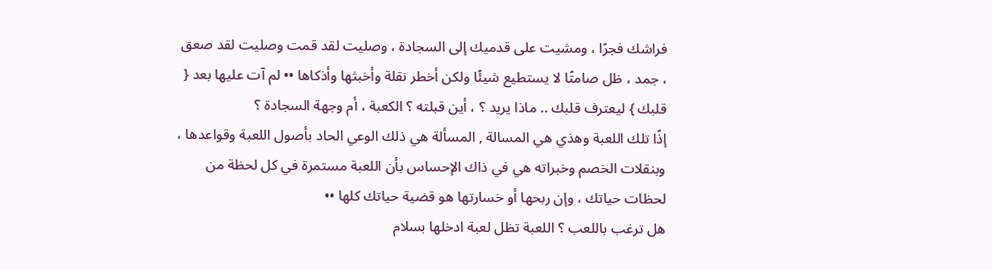فراشك فجرًا ، ومشيت على قدميك إلى السجادة ، وصليت لقد قمت وصليت لقد صعق ، جمد ، ظل صامتًا لا يستطيع شيئًا ولكن أخطر نقلة وأخبثها وأذكاها •• لم آت عليها بعد { قلبك } ليعترف قلبك .. ماذا يريد ؟ ، أين قبلته ؟ الكعبة ، أم وجهة السجادة ؟
إذًا تلك اللعبة وهذي هي المسالة , المسألة هي ذلك الوعي الحاد بأصول اللعبة وقواعدها ، وبنقلات الخصم وخبراته هي في ذاك الإحساس بأن اللعبة مستمرة في كل لحظة من لحظات حياتك ، وإن ربحها أو خسارتها هو قضية حياتك كلها ••
هل ترغب باللعب ؟ اللعبة تظل لعبة ادخلها بسلام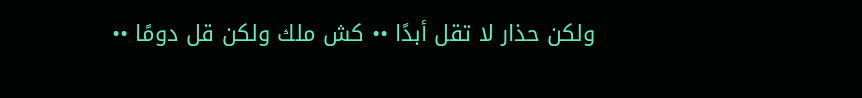ولكن حذار لا تقل أبدًا •• كش ملك ولكن قل دومًا ••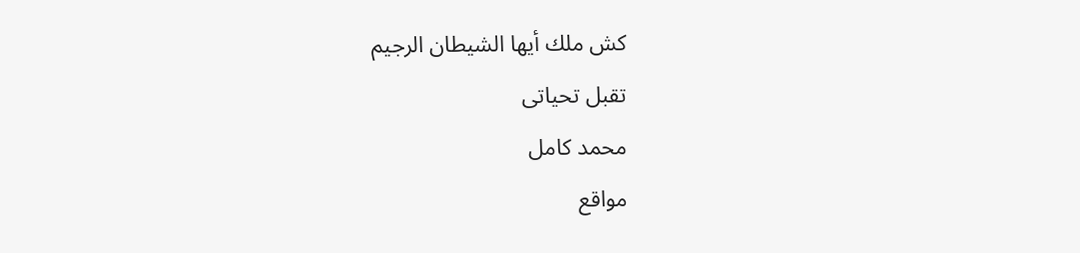كش ملك أيها الشيطان الرجيم
تقبل تحياتى
محمد كامل
مواقع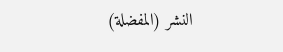النشر (المفضلة)